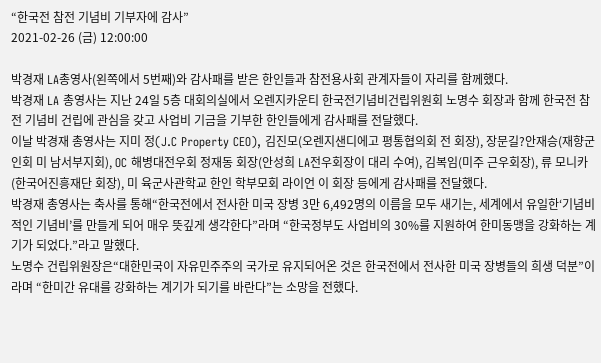“한국전 참전 기념비 기부자에 감사”
2021-02-26 (금) 12:00:00

박경재 LA총영사(왼쪽에서 5번째)와 감사패를 받은 한인들과 참전용사회 관계자들이 자리를 함께했다.
박경재 LA 총영사는 지난 24일 5층 대회의실에서 오렌지카운티 한국전기념비건립위원회 노명수 회장과 함께 한국전 참전 기념비 건립에 관심을 갖고 사업비 기금을 기부한 한인들에게 감사패를 전달했다.
이날 박경재 총영사는 지미 정(J.C Property CEO), 김진모(오렌지샌디에고 평통협의회 전 회장), 장문길?안재승(재향군인회 미 남서부지회), OC 해병대전우회 정재동 회장(안성희 LA전우회장이 대리 수여), 김복임(미주 근우회장), 류 모니카(한국어진흥재단 회장), 미 육군사관학교 한인 학부모회 라이언 이 회장 등에게 감사패를 전달했다.
박경재 총영사는 축사를 통해“한국전에서 전사한 미국 장병 3만 6,492명의 이름을 모두 새기는, 세계에서 유일한‘기념비적인 기념비’를 만들게 되어 매우 뜻깊게 생각한다”라며 “한국정부도 사업비의 30%를 지원하여 한미동맹을 강화하는 계기가 되었다.”라고 말했다.
노명수 건립위원장은“대한민국이 자유민주주의 국가로 유지되어온 것은 한국전에서 전사한 미국 장병들의 희생 덕분”이라며 “한미간 유대를 강화하는 계기가 되기를 바란다”는 소망을 전했다.